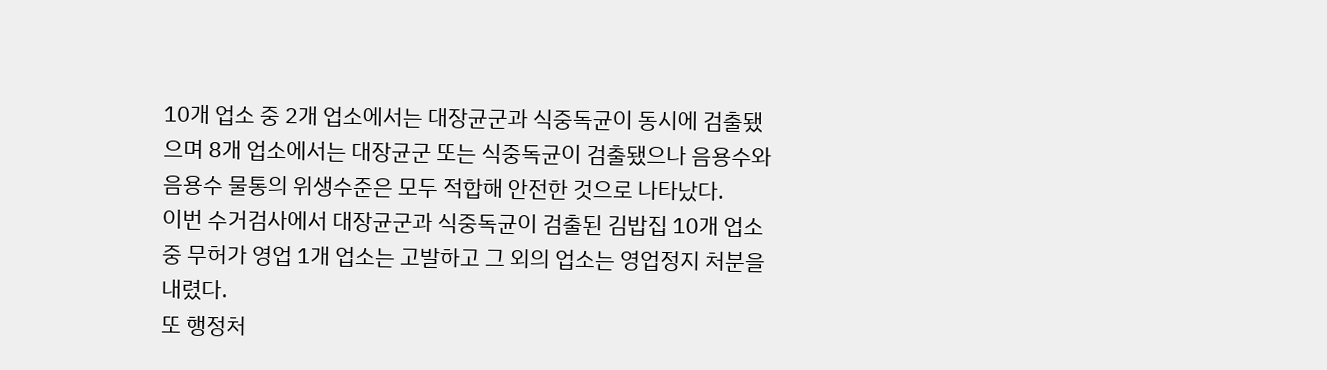10개 업소 중 2개 업소에서는 대장균군과 식중독균이 동시에 검출됐으며 8개 업소에서는 대장균군 또는 식중독균이 검출됐으나 음용수와 음용수 물통의 위생수준은 모두 적합해 안전한 것으로 나타났다.
이번 수거검사에서 대장균군과 식중독균이 검출된 김밥집 10개 업소 중 무허가 영업 1개 업소는 고발하고 그 외의 업소는 영업정지 처분을 내렸다.
또 행정처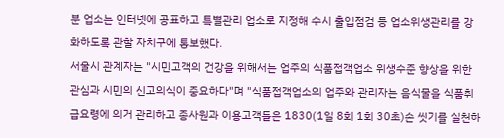분 업소는 인터넷에 공표하고 특별관리 업소로 지정해 수시 출입점검 등 업소위생관리를 강화하도록 관할 자치구에 통보했다.
서울시 관계자는 "시민고객의 건강을 위해서는 업주의 식품접객업소 위생수준 향상을 위한 관심과 시민의 신고의식이 중요하다"며 "식품접객업소의 업주와 관리자는 음식물을 식품취급요령에 의거 관리하고 종사원과 이용고객들은 1830(1일 8회 1회 30초)손 씻기를 실천하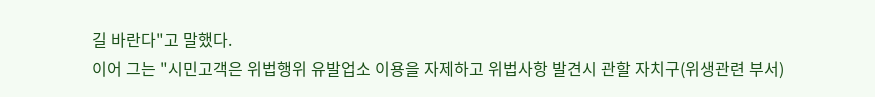길 바란다"고 말했다.
이어 그는 "시민고객은 위법행위 유발업소 이용을 자제하고 위법사항 발견시 관할 자치구(위생관련 부서)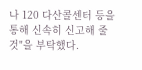나 120 다산콜센터 등을 통해 신속히 신고해 줄 것"을 부탁했다.